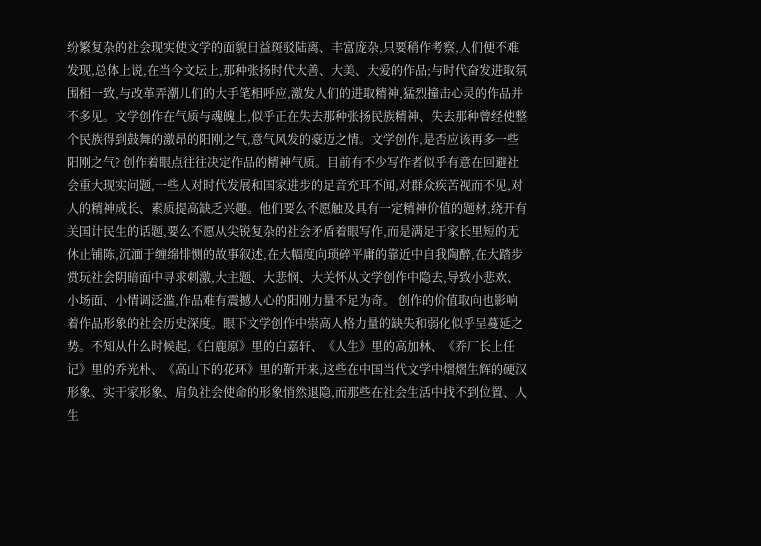纷繁复杂的社会现实使文学的面貌日益斑驳陆离、丰富庞杂,只要稍作考察,人们便不难发现,总体上说,在当今文坛上,那种张扬时代大善、大美、大爱的作品;与时代奋发进取氛围相一致,与改革弄潮儿们的大手笔相呼应,激发人们的进取精神,猛烈撞击心灵的作品并不多见。文学创作在气质与魂魄上,似乎正在失去那种张扬民族精神、失去那种曾经使整个民族得到鼓舞的激昂的阳刚之气,意气风发的豪迈之情。文学创作,是否应该再多一些阳刚之气? 创作着眼点往往决定作品的精神气质。目前有不少写作者似乎有意在回避社会重大现实问题,一些人对时代发展和国家进步的足音充耳不闻,对群众疾苦视而不见,对人的精神成长、素质提高缺乏兴趣。他们要么不愿触及具有一定精神价值的题材,绕开有关国计民生的话题,要么不愿从尖锐复杂的社会矛盾着眼写作,而是满足于家长里短的无休止铺陈,沉湎于缠绵悱恻的故事叙述,在大幅度向琐碎平庸的靠近中自我陶醉,在大踏步赏玩社会阴暗面中寻求刺激,大主题、大悲悯、大关怀从文学创作中隐去,导致小悲欢、小场面、小情调泛滥,作品难有震撼人心的阳刚力量不足为奇。 创作的价值取向也影响着作品形象的社会历史深度。眼下文学创作中崇高人格力量的缺失和弱化似乎呈蔓延之势。不知从什么时候起,《白鹿原》里的白嘉轩、《人生》里的高加林、《乔厂长上任记》里的乔光朴、《高山下的花环》里的靳开来,这些在中国当代文学中熠熠生辉的硬汉形象、实干家形象、肩负社会使命的形象悄然退隐,而那些在社会生活中找不到位置、人生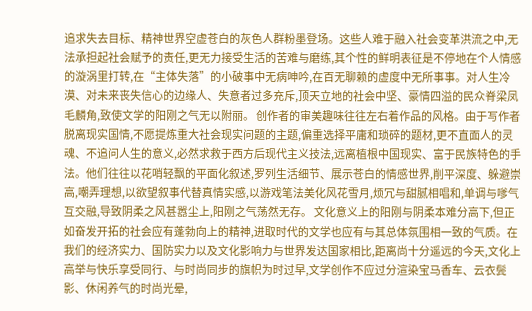追求失去目标、精神世界空虚苍白的灰色人群粉墨登场。这些人难于融入社会变革洪流之中,无法承担起社会赋予的责任,更无力接受生活的苦难与磨练,其个性的鲜明表征是不停地在个人情感的漩涡里打转,在“主体失落”的小破事中无病呻吟,在百无聊赖的虚度中无所事事。对人生冷漠、对未来丧失信心的边缘人、失意者过多充斥,顶天立地的社会中坚、豪情四溢的民众脊梁凤毛麟角,致使文学的阳刚之气无以附丽。 创作者的审美趣味往往左右着作品的风格。由于写作者脱离现实国情,不愿提炼重大社会现实问题的主题,偏重选择平庸和琐碎的题材,更不直面人的灵魂、不追问人生的意义,必然求救于西方后现代主义技法,远离植根中国现实、富于民族特色的手法。他们往往以花哨轻飘的平面化叙述,罗列生活细节、展示苍白的情感世界,削平深度、躲避崇高,嘲弄理想,以欲望叙事代替真情实感,以游戏笔法美化风花雪月,烦冗与甜腻相唱和,单调与嗲气互交融,导致阴柔之风甚嚣尘上,阳刚之气荡然无存。 文化意义上的阳刚与阴柔本难分高下,但正如奋发开拓的社会应有蓬勃向上的精神,进取时代的文学也应有与其总体氛围相一致的气质。在我们的经济实力、国防实力以及文化影响力与世界发达国家相比,距离尚十分遥远的今天,文化上高举与快乐享受同行、与时尚同步的旗帜为时过早,文学创作不应过分渲染宝马香车、云衣鬓影、休闲养气的时尚光晕,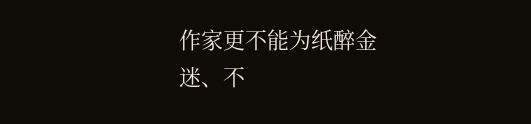作家更不能为纸醉金迷、不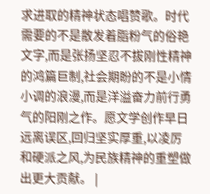求进取的精神状态唱赞歌。时代需要的不是散发着脂粉气的俗艳文字,而是张扬坚忍不拔刚性精神的鸿篇巨制,社会期盼的不是小情小调的浪漫,而是洋溢奋力前行勇气的阳刚之作。愿文学创作早日远离误区,回归坚实厚重,以凌厉和硬派之风,为民族精神的重塑做出更大贡献。 |